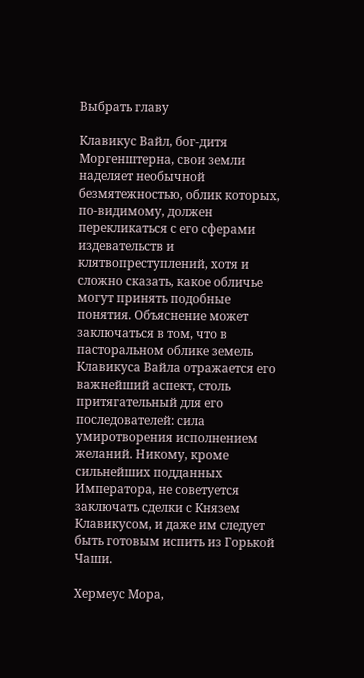Выбрать главу

Клавикус Вайл, бог-дитя Моргенштерна, свои земли наделяет необычной безмятежностью, облик которых, по-видимому, должен перекликаться с его сферами издевательств и клятвопреступлений, хотя и сложно сказать, какое обличье могут принять подобные понятия. Объяснение может заключаться в том, что в пасторальном облике земель Клавикуса Вайла отражается его важнейший аспект, столь притягательный для его последователей: сила умиротворения исполнением желаний. Никому, кроме сильнейших подданных Императора, не советуется заключать сделки с Князем Клавикусом, и даже им следует быть готовым испить из Горькой Чаши.

Хермеус Мора,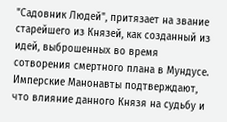"Садовник Людей", притязает на звание старейшего из Князей, как созданный из идей, выброшенных во время сотворения смертного плана в Мундусе. Имперские Манонавты подтверждают, что влияние данного Князя на судьбу и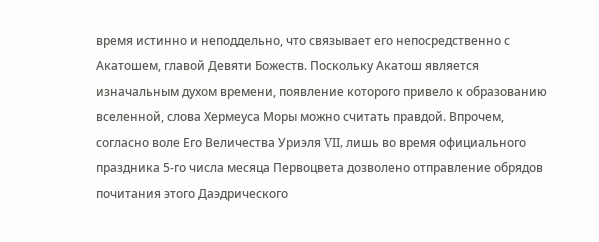время истинно и неподдельно, что связывает его непосредственно с Акатошем, главой Девяти Божеств. Поскольку Акатош является изначальным духом времени, появление которого привело к образованию вселенной, слова Хермеуса Моры можно считать правдой. Впрочем, согласно воле Его Величества Уриэля VII, лишь во время официального праздника 5-го числа месяца Первоцвета дозволено отправление обрядов почитания этого Даэдрического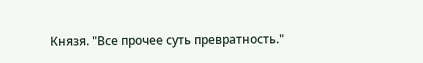Князя. "Все прочее суть превратность."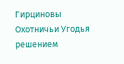Гирциновы Охотничьи Угодья решением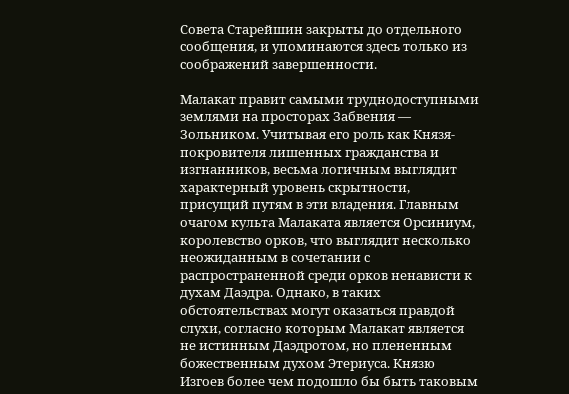Совета Старейшин закрыты до отдельного сообщения, и упоминаются здесь только из соображений завершенности.

Малакат правит самыми труднодоступными землями на просторах Забвения — Зольником. Учитывая его роль как Князя-покровителя лишенных гражданства и изгнанников, весьма логичным выглядит характерный уровень скрытности, присущий путям в эти владения. Главным очагом культа Малаката является Орсиниум, королевство орков, что выглядит несколько неожиданным в сочетании с распространенной среди орков ненависти к духам Даэдра. Однако, в таких обстоятельствах могут оказаться правдой слухи, согласно которым Малакат является не истинным Даэдротом, но плененным божественным духом Этериуса. Князю Изгоев более чем подошло бы быть таковым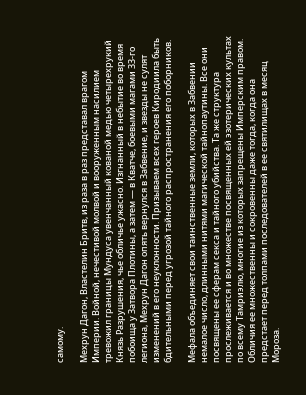самому.

Мехрун Дагон, Властелин Бритв, из раза в раз представал врагом Империи. Войной, нечестивой молвой и вооруженным насилием тревожил границы Мундуса увенчанный кованой медью четырехрукий Князь Разрушения, чье обличье ужасно. Изгнанный в небытие во время побоища у Затвора Плотины, а затем — в Кватче, боевыми магами 33-го легиона, Мехрун Дагон опять вернулся в Забвение, и звезды не сулят изменений в его неуклонности. Призываем всех героев Киродиила быть бдительными перед угрозой тайного распространения его поборников.

Мефала объединяет свои таинственные земли, которых в Забвении немалое число, длинными нитями магической тайнопаутины. Все они посвящены ее сферам секса и тайного убийства. Та же структура прослеживается и во множестве посвященных ей эзотерических культах по всему Тамриэлю, многие из которых запрещены Имперским правом. Обличия ее множественны и сокровенны даже тогда, когда она предстает перед толпами последователей в ее святилищах в месяц Мороза.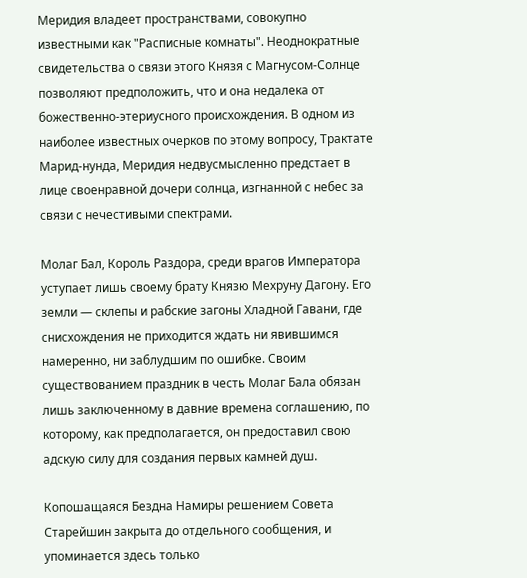Меридия владеет пространствами, совокупно известными как "Расписные комнаты". Неоднократные свидетельства о связи этого Князя с Магнусом-Солнце позволяют предположить, что и она недалека от божественно-этериусного происхождения. В одном из наиболее известных очерков по этому вопросу, Трактате Марид-нунда, Меридия недвусмысленно предстает в лице своенравной дочери солнца, изгнанной с небес за связи с нечестивыми спектрами.

Молаг Бал, Король Раздора, среди врагов Императора уступает лишь своему брату Князю Мехруну Дагону. Его земли — склепы и рабские загоны Хладной Гавани, где снисхождения не приходится ждать ни явившимся намеренно, ни заблудшим по ошибке. Своим существованием праздник в честь Молаг Бала обязан лишь заключенному в давние времена соглашению, по которому, как предполагается, он предоставил свою адскую силу для создания первых камней душ.

Копошащаяся Бездна Намиры решением Совета Старейшин закрыта до отдельного сообщения, и упоминается здесь только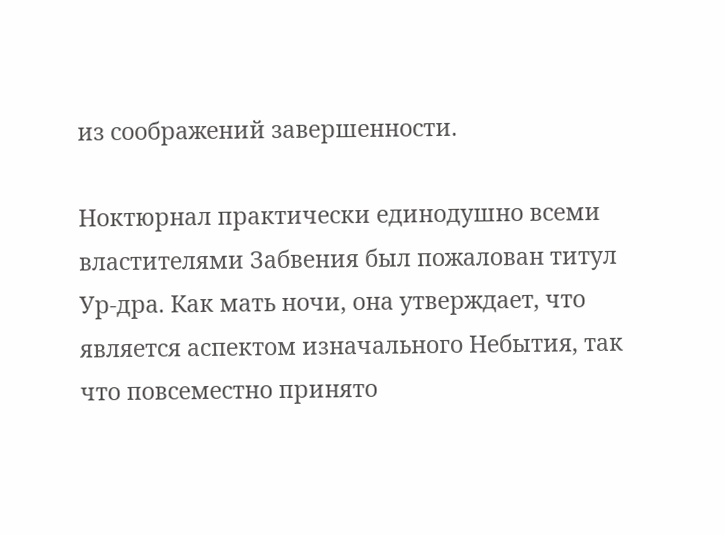из соображений завершенности.

Ноктюрнал практически единодушно всеми властителями Забвения был пожалован титул Ур-дра. Как мать ночи, она утверждает, что является аспектом изначального Небытия, так что повсеместно принято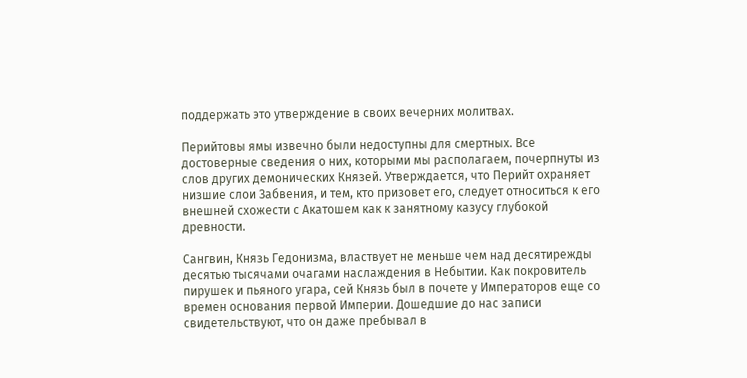поддержать это утверждение в своих вечерних молитвах.

Перийтовы ямы извечно были недоступны для смертных. Все достоверные сведения о них, которыми мы располагаем, почерпнуты из слов других демонических Князей. Утверждается, что Перийт охраняет низшие слои Забвения, и тем, кто призовет его, следует относиться к его внешней схожести с Акатошем как к занятному казусу глубокой древности.

Сангвин, Князь Гедонизма, властвует не меньше чем над десятирежды десятью тысячами очагами наслаждения в Небытии. Как покровитель пирушек и пьяного угара, сей Князь был в почете у Императоров еще со времен основания первой Империи. Дошедшие до нас записи свидетельствуют, что он даже пребывал в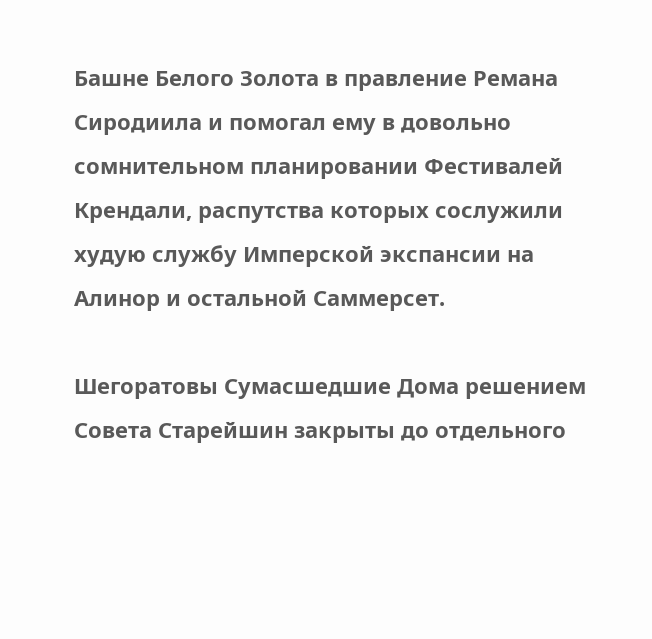Башне Белого Золота в правление Ремана Сиродиила и помогал ему в довольно сомнительном планировании Фестивалей Крендали, распутства которых сослужили худую службу Имперской экспансии на Алинор и остальной Саммерсет.

Шегоратовы Сумасшедшие Дома решением Совета Старейшин закрыты до отдельного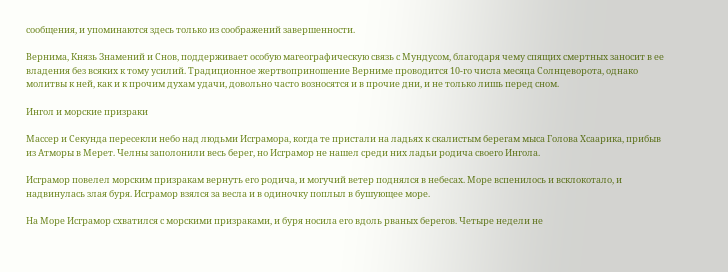сообщения, и упоминаются здесь только из соображений завершенности.

Вернима, Князь Знамений и Снов, поддерживает особую магеографическую связь с Мундусом, благодаря чему спящих смертных заносит в ее владения без всяких к тому усилий. Традиционное жертвоприношение Верниме проводится 10-го числа месяца Солнцеворота, однако молитвы к ней, как и к прочим духам удачи, довольно часто возносятся и в прочие дни, и не только лишь перед сном.

Ингол и морские призраки

Массер и Секунда пересекли небо над людьми Исграмора, когда те пристали на ладьях к скалистым берегам мыса Голова Хсаарика, прибыв из Атморы в Мерет. Челны заполонили весь берег, но Исграмор не нашел среди них ладьи родича своего Ингола.

Исграмор повелел морским призракам вернуть его родича, и могучий ветер поднялся в небесах. Море вспенилось и всклокотало, и надвинулась злая буря. Исграмор взялся за весла и в одиночку поплыл в бушующее море.

На Море Исграмор схватился с морскими призраками, и буря носила его вдоль рваных берегов. Четыре недели не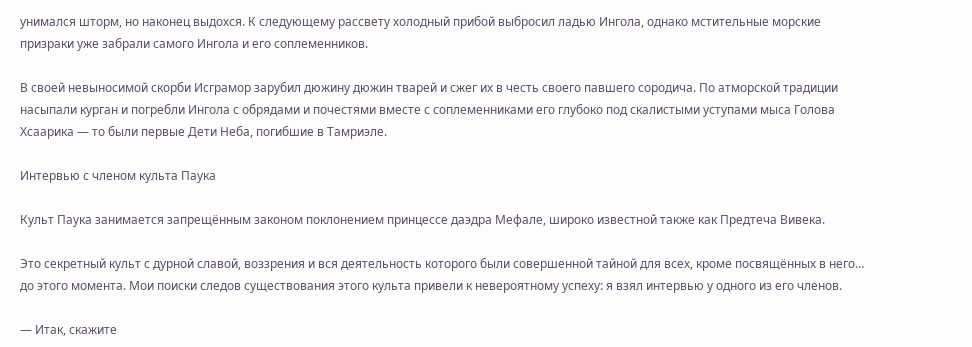унимался шторм, но наконец выдохся. К следующему рассвету холодный прибой выбросил ладью Ингола, однако мстительные морские призраки уже забрали самого Ингола и его соплеменников.

В своей невыносимой скорби Исграмор зарубил дюжину дюжин тварей и сжег их в честь своего павшего сородича. По атморской традиции насыпали курган и погребли Ингола с обрядами и почестями вместе с соплеменниками его глубоко под скалистыми уступами мыса Голова Хсаарика — то были первые Дети Неба, погибшие в Тамриэле.

Интервью с членом культа Паука

Культ Паука занимается запрещённым законом поклонением принцессе даэдра Мефале, широко известной также как Предтеча Вивека.

Это секретный культ с дурной славой, воззрения и вся деятельность которого были совершенной тайной для всех, кроме посвящённых в него… до этого момента. Мои поиски следов существования этого культа привели к невероятному успеху: я взял интервью у одного из его членов.

— Итак, скажите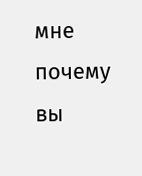мне почему вы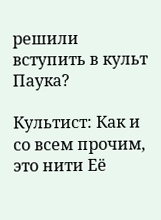решили вступить в культ Паука?

Культист: Как и со всем прочим, это нити Её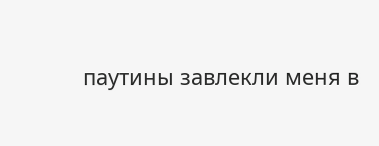паутины завлекли меня в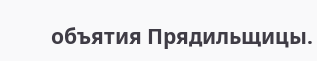объятия Прядильщицы.